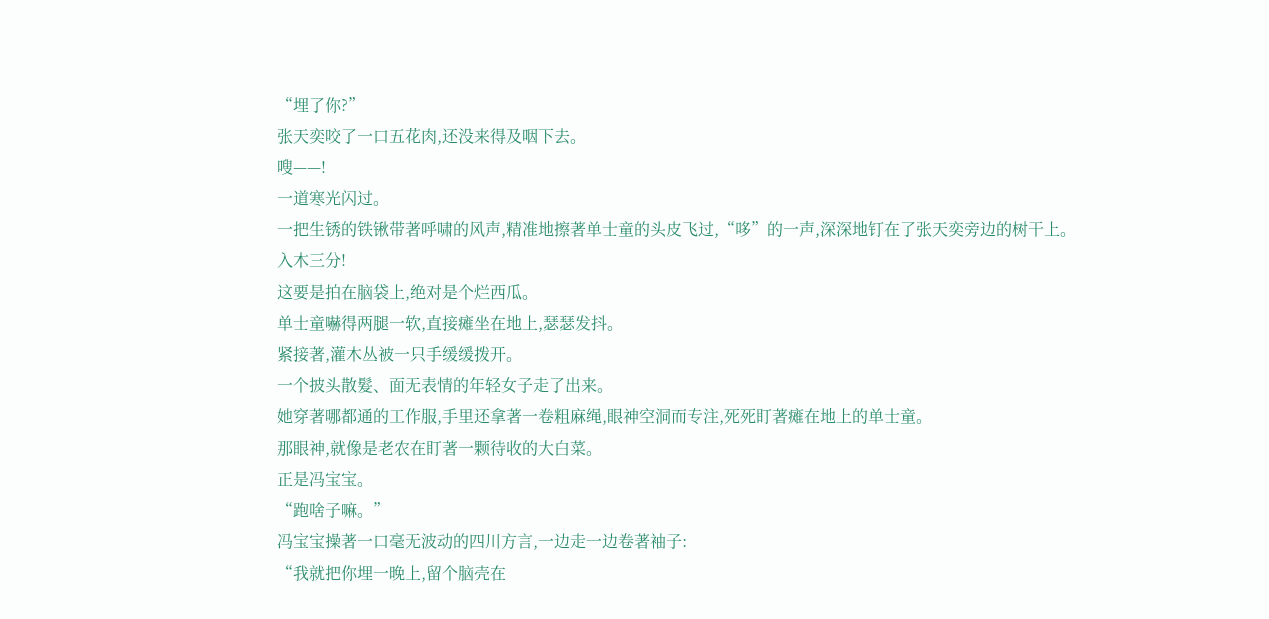“埋了你?”
张天奕咬了一口五花肉,还没来得及咽下去。
嗖——!
一道寒光闪过。
一把生锈的铁锹带著呼啸的风声,精准地擦著单士童的头皮飞过,“哆”的一声,深深地钉在了张天奕旁边的树干上。
入木三分!
这要是拍在脑袋上,绝对是个烂西瓜。
单士童嚇得两腿一软,直接瘫坐在地上,瑟瑟发抖。
紧接著,灌木丛被一只手缓缓拨开。
一个披头散髮、面无表情的年轻女子走了出来。
她穿著哪都通的工作服,手里还拿著一卷粗麻绳,眼神空洞而专注,死死盯著瘫在地上的单士童。
那眼神,就像是老农在盯著一颗待收的大白菜。
正是冯宝宝。
“跑啥子嘛。”
冯宝宝操著一口毫无波动的四川方言,一边走一边卷著袖子:
“我就把你埋一晚上,留个脑壳在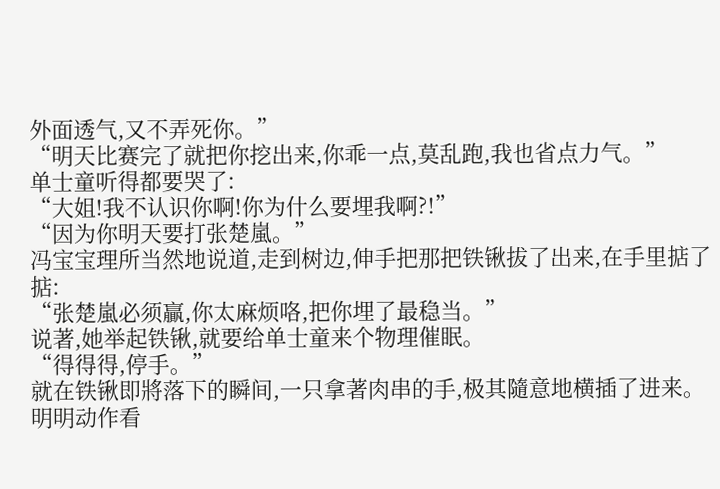外面透气,又不弄死你。”
“明天比赛完了就把你挖出来,你乖一点,莫乱跑,我也省点力气。”
单士童听得都要哭了:
“大姐!我不认识你啊!你为什么要埋我啊?!”
“因为你明天要打张楚嵐。”
冯宝宝理所当然地说道,走到树边,伸手把那把铁锹拔了出来,在手里掂了掂:
“张楚嵐必须贏,你太麻烦咯,把你埋了最稳当。”
说著,她举起铁锹,就要给单士童来个物理催眠。
“得得得,停手。”
就在铁锹即將落下的瞬间,一只拿著肉串的手,极其隨意地横插了进来。
明明动作看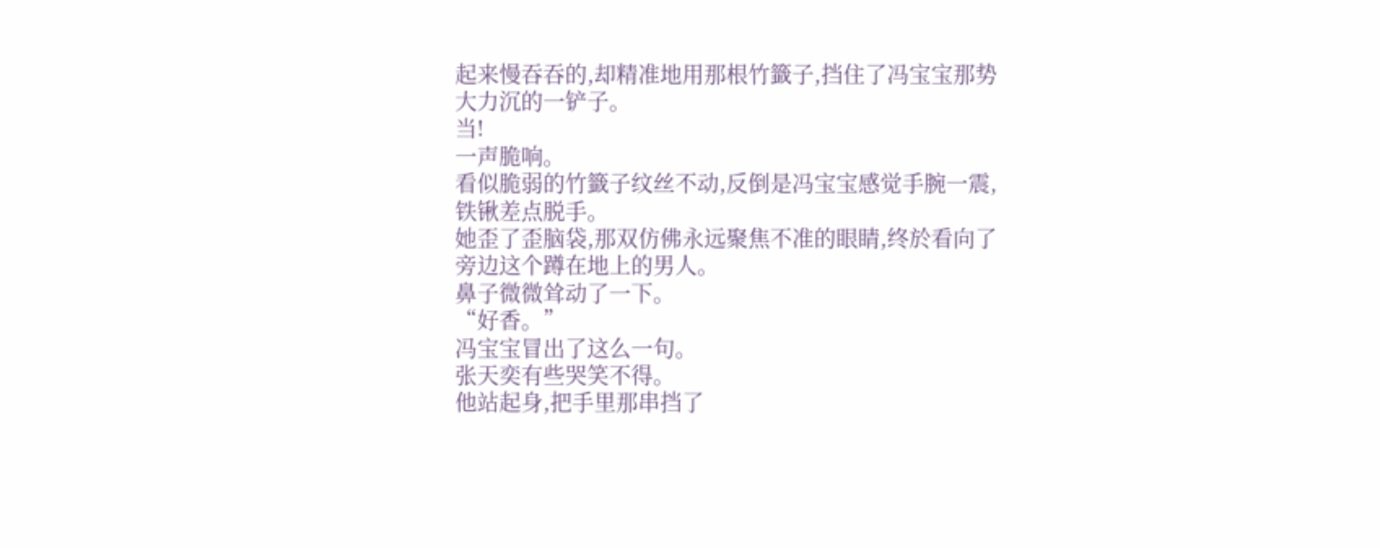起来慢吞吞的,却精准地用那根竹籤子,挡住了冯宝宝那势大力沉的一铲子。
当!
一声脆响。
看似脆弱的竹籤子纹丝不动,反倒是冯宝宝感觉手腕一震,铁锹差点脱手。
她歪了歪脑袋,那双仿佛永远聚焦不准的眼睛,终於看向了旁边这个蹲在地上的男人。
鼻子微微耸动了一下。
“好香。”
冯宝宝冒出了这么一句。
张天奕有些哭笑不得。
他站起身,把手里那串挡了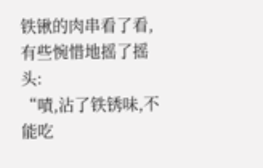铁锹的肉串看了看,有些惋惜地摇了摇头:
“嘖,沾了铁锈味,不能吃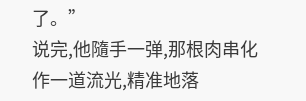了。”
说完,他隨手一弹,那根肉串化作一道流光,精准地落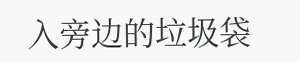入旁边的垃圾袋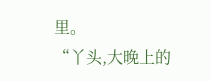里。
“丫头,大晚上的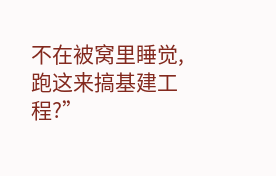不在被窝里睡觉,跑这来搞基建工程?”